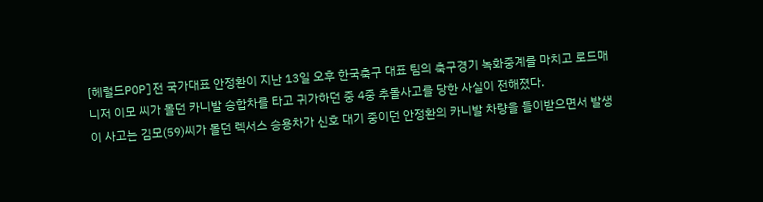[헤럴드POP]전 국가대표 안정환이 지난 13일 오후 한국축구 대표 팀의 축구경기 녹화중계를 마치고 로드매니저 이모 씨가 몰던 카니발 승합차를 타고 귀가하던 중 4중 추돌사고를 당한 사실이 전해졌다.
이 사고는 김모(59)씨가 몰던 렉서스 승용차가 신호 대기 중이던 안정환의 카니발 차량을 들이받으면서 발생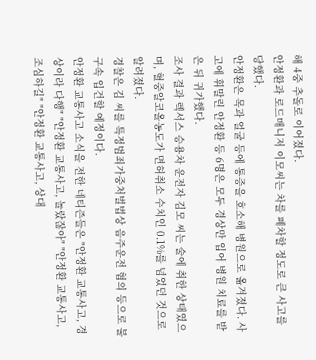해 4중 추돌로 이어졌다.
안정환과 로드매니저 이모씨는 차를 폐차할 정도로 큰 사고를 당했다.
안정환은 목과 얼굴 등에 통증을 호소해 병원으로 옮겨졌다. 사고에 휘말린 안정환 등 6명은 모두 경상만 입어 병원 치료를 받은 뒤 귀가했다.
조사 결과 렉서스 승용차 운전자 김모 씨는 술에 취한 상태였으며, 혈중알코올농도가 면허취소 수치인 0.1%를 넘었던 것으로 알려졌다.
경찰은 김 씨를 특정범죄가중처벌법상 음주운전 혐의 등으로 불구속 입건할 예정이다.
안정환 교통사고 소식을 전한 네티즌들은 "안정환 교통사고, 경상이라 다행" "안정환 교통사고, 놀랐잖아" "안정환 교통사고, 조심하길" "안정환 교통사고, 상대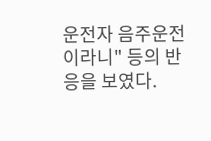운전자 음주운전이라니" 등의 반응을 보였다.